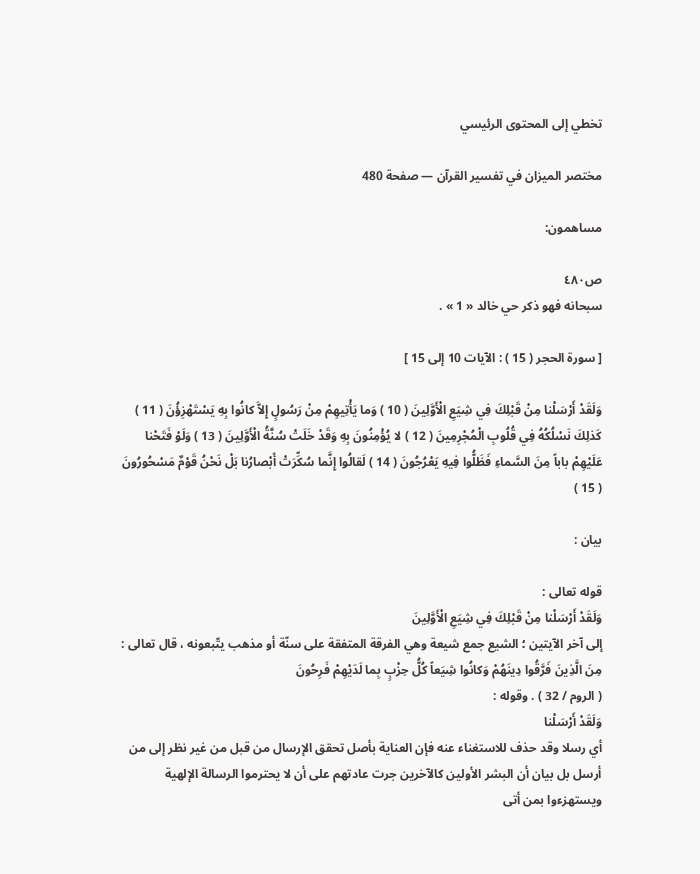تخطي إلى المحتوى الرئيسي

مختصر الميزان في تفسير القرآن — صفحة 480

مساهمون:

ص٤٨٠
سبحانه فهو ذكر حي خالد « 1 » .

[ سورة الحجر ( 15 ) : الآيات 10 إلى 15 ]

وَلَقَدْ أَرْسَلْنا مِنْ قَبْلِكَ فِي شِيَعِ الْأَوَّلِينَ ( 10 ) وَما يَأْتِيهِمْ مِنْ رَسُولٍ إِلاَّ كانُوا بِهِ يَسْتَهْزِؤُنَ ( 11 ) كَذلِكَ نَسْلُكُهُ فِي قُلُوبِ الْمُجْرِمِينَ ( 12 ) لا يُؤْمِنُونَ بِهِ وَقَدْ خَلَتْ سُنَّةُ الْأَوَّلِينَ ( 13 ) وَلَوْ فَتَحْنا عَلَيْهِمْ باباً مِنَ السَّماءِ فَظَلُّوا فِيهِ يَعْرُجُونَ ( 14 ) لَقالُوا إِنَّما سُكِّرَتْ أَبْصارُنا بَلْ نَحْنُ قَوْمٌ مَسْحُورُونَ ( 15 )

بيان :

قوله تعالى :
وَلَقَدْ أَرْسَلْنا مِنْ قَبْلِكَ فِي شِيَعِ الْأَوَّلِينَ
إلى آخر الآيتين ؛ الشيع جمع شيعة وهي الفرقة المتفقة على سنّة أو مذهب يتّبعونه ، قال تعالى :
مِنَ الَّذِينَ فَرَّقُوا دِينَهُمْ وَكانُوا شِيَعاً كُلُّ حِزْبٍ بِما لَدَيْهِمْ فَرِحُونَ
( الروم / 32 ) . وقوله :
وَلَقَدْ أَرْسَلْنا
أي رسلا وقد حذف للاستغناء عنه فإن العناية بأصل تحقق الإرسال من قبل من غير نظر إلى من أرسل بل بيان أن البشر الأولين كالآخرين جرت عادتهم على أن لا يحترموا الرسالة الإلهية ويستهزءوا بمن أتى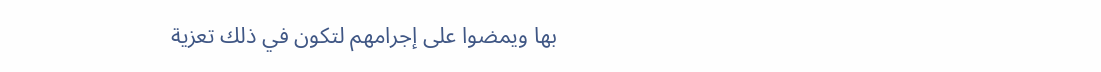بها ويمضوا على إجرامهم لتكون في ذلك تعزية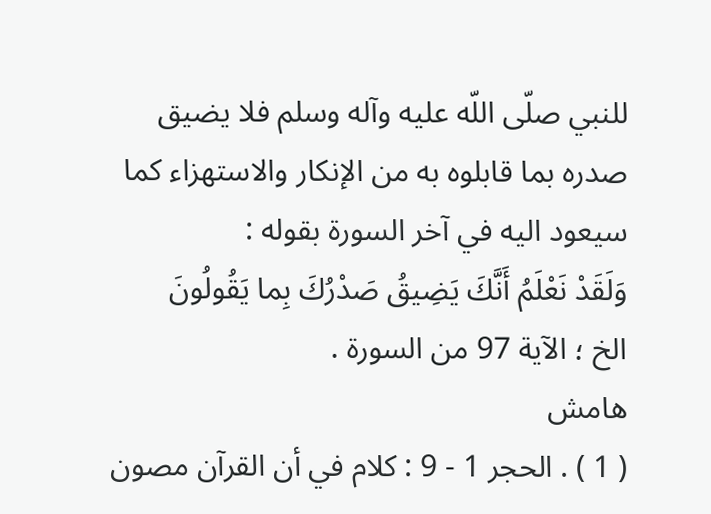للنبي صلّى اللّه عليه وآله وسلم فلا يضيق صدره بما قابلوه به من الإنكار والاستهزاء كما سيعود اليه في آخر السورة بقوله :
وَلَقَدْ نَعْلَمُ أَنَّكَ يَضِيقُ صَدْرُكَ بِما يَقُولُونَ
الخ ؛ الآية 97 من السورة .
هامش
( 1 ) . الحجر 1 - 9 : كلام في أن القرآن مصون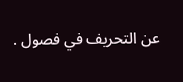عن التحريف في فصول .